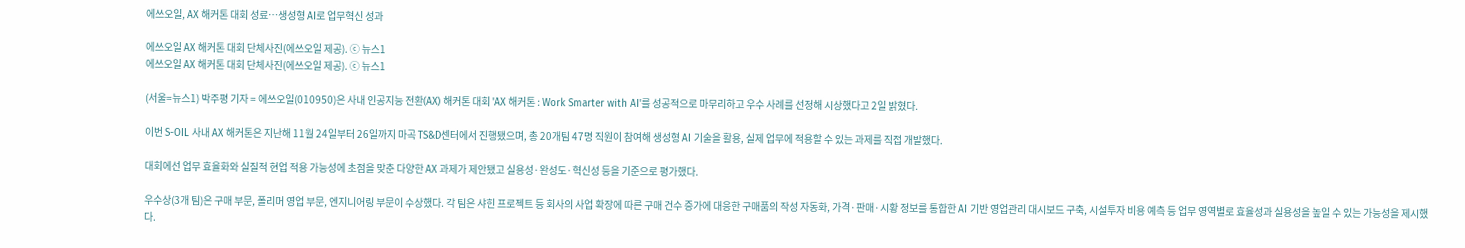에쓰오일, AX 해커톤 대회 성료…생성형 AI로 업무혁신 성과

에쓰오일 AX 해커톤 대회 단체사진(에쓰오일 제공). ⓒ 뉴스1
에쓰오일 AX 해커톤 대회 단체사진(에쓰오일 제공). ⓒ 뉴스1

(서울=뉴스1) 박주평 기자 = 에쓰오일(010950)은 사내 인공지능 전환(AX) 해커톤 대회 'AX 해커톤 : Work Smarter with AI'를 성공적으로 마무리하고 우수 사례를 선정해 시상했다고 2일 밝혔다.

이번 S-OIL 사내 AX 해커톤은 지난해 11월 24일부터 26일까지 마곡 TS&D센터에서 진행됐으며, 총 20개팀 47명 직원이 참여해 생성형 AI 기술을 활용, 실제 업무에 적용할 수 있는 과제를 직접 개발했다.

대회에선 업무 효율화와 실질적 현업 적용 가능성에 초점을 맞춘 다양한 AX 과제가 제안됐고 실용성·완성도·혁신성 등을 기준으로 평가했다.

우수상(3개 팀)은 구매 부문, 폴리머 영업 부문, 엔지니어링 부문이 수상했다. 각 팀은 샤힌 프로젝트 등 회사의 사업 확장에 따른 구매 건수 증가에 대응한 구매품의 작성 자동화, 가격·판매·시황 정보를 통합한 AI 기반 영업관리 대시보드 구축, 시설투자 비용 예측 등 업무 영역별로 효율성과 실용성을 높일 수 있는 가능성을 제시했다.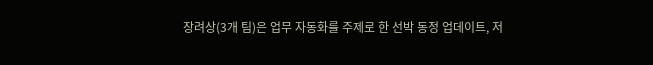장려상(3개 팀)은 업무 자동화를 주제로 한 선박 동정 업데이트, 저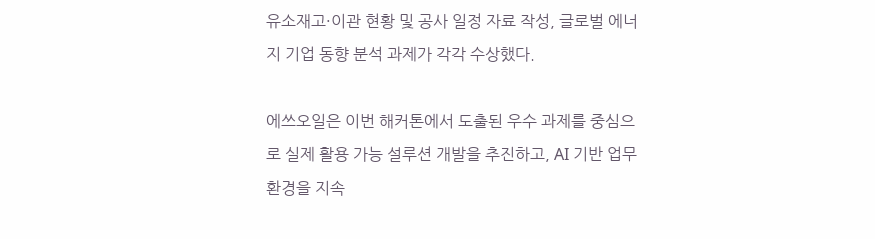유소재고·이관 현황 및 공사 일정 자료 작성, 글로벌 에너지 기업 동향 분석 과제가 각각 수상했다.

에쓰오일은 이번 해커톤에서 도출된 우수 과제를 중심으로 실제 활용 가능 설루션 개발을 추진하고, AI 기반 업무 환경을 지속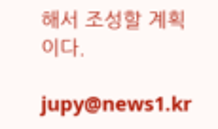해서 조성할 계획이다.

jupy@news1.kr